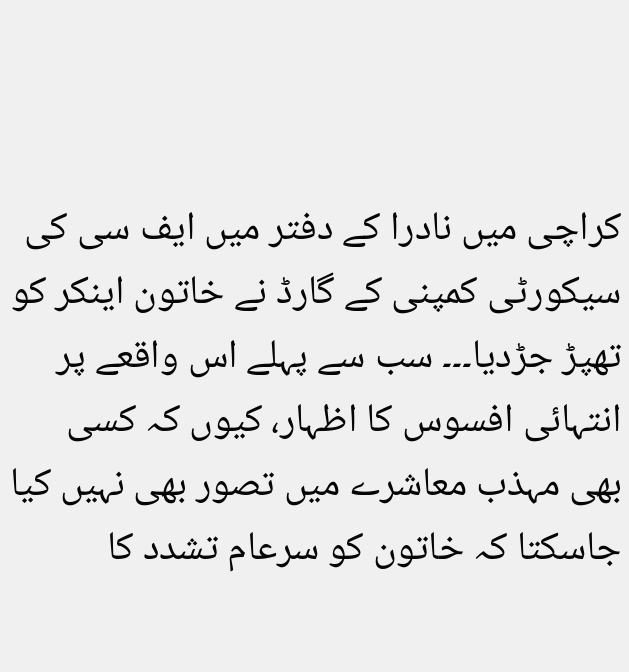کراچی میں نادرا کے دفتر میں ایف سی کی سیکورٹی کمپنی کے گارڈ نے خاتون اینکر کو تھپڑ جڑدیا۔۔۔ سب سے پہلے اس واقعے پر انتہائی افسوس کا اظہار، کیوں کہ کسی بھی مہذب معاشرے میں تصور بھی نہیں کیا جاسکتا کہ خاتون کو سرعام تشدد کا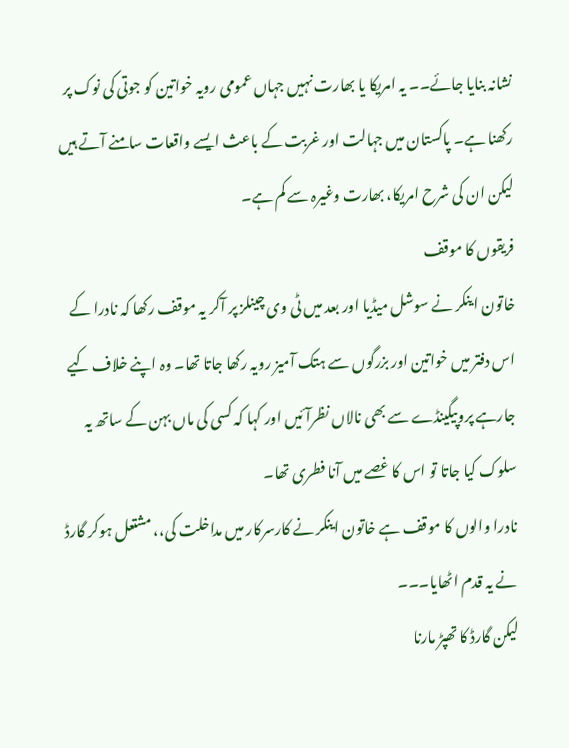نشانہ بنایا جائے۔۔ یہ امریکا یا بھارت نہیں جہاں عمومی رویہ خواتین کو جوتی کی نوک پر رکھنا ہے۔ پاکستان میں جہالت اور غربت کے باعث ایسے واقعات سامنے آتے ہیں لیکن ان کی شرح امریکا، بھارت وغیرہ سے کم ہے۔
فریقوں کا موقف
خاتون اینکر نے سوشل میڈیا اور بعد میں ٹی وی چینلز پر آکر یہ موقف رکھا کہ نادرا کے اس دفتر میں خواتین اور بزرگوں سے ہتک آمیز رویہ رکھا جاتا تھا۔ وہ اپنے خلاف کیے جارہے پروپیگینڈے سے بھی نالاں نظرآئیں اور کہا کہ کسی کی ماں بہن کے ساتھ یہ سلوک کیا جاتا تو اس کا غصے میں آنا فطری تھا۔
نادرا والوں کا موقف ہے خاتون اینکر نے کارسرکار میں مداخلت کی،، مشتعل ہوکر گارڈ نے یہ قدم اٹھایا۔۔۔
لیکن گارڈ کا تھپڑ مارنا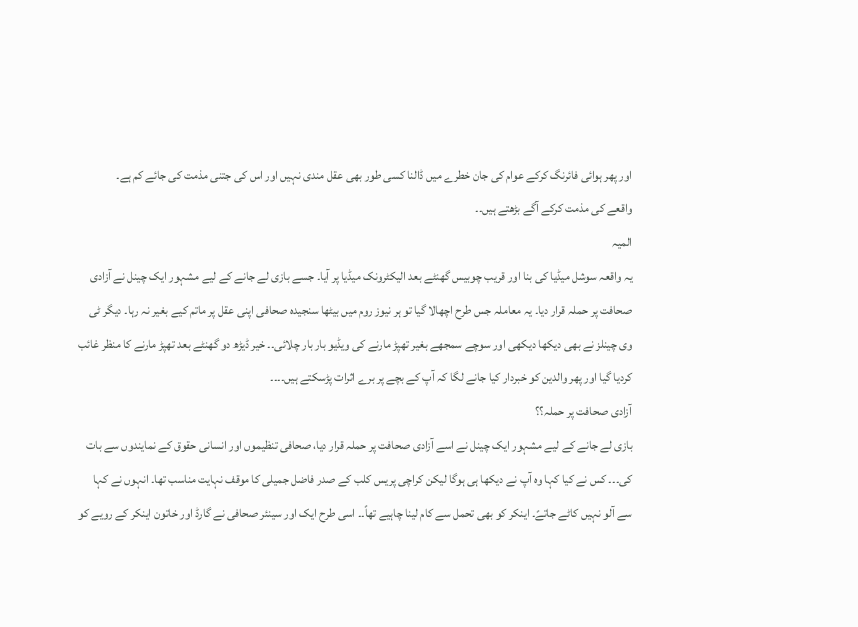اور پھر ہوائی فائرنگ کرکے عوام کی جان خطرے میں ڈالنا کسی طور بھی عقل مندی نہیں اور اس کی جتنی مذمت کی جائے کم ہے۔
واقعے کی مذمت کرکے آگے بڑھتے ہیں۔۔
المیہ
یہ واقعہ سوشل میڈیا کی بنا اور قریب چوبیس گھنٹے بعد الیکٹرونک میڈیا پر آیا۔ جسے بازی لے جانے کے لیے مشہور ایک چینل نے آزادی صحافت پر حملہ قرار دیا۔ یہ معاملہ جس طرح اچھالا گیا تو ہر نیوز روم میں بیٹھا سنجیدہ صحافی اپنی عقل پر ماتم کیے بغیر نہ رہا۔ دیگر ٹی وی چینلز نے بھی دیکھا دیکھی اور سوچے سمجھے بغیر تھپڑ مارنے کی ویڈیو بار بار چلائی۔۔ خیر ڈیڑھ دو گھنٹے بعد تھپڑ مارنے کا منظر غائب کردیا گیا اور پھر والدین کو خبردار کیا جانے لگا کہ آپ کے بچے پر برے اثرات پڑسکتے ہیں۔۔۔۔
آزادی صحافت پر حملہ؟؟
بازی لے جانے کے لیے مشہور ایک چینل نے اسے آزادی صحافت پر حملہ قرار دیا، صحافی تنظیموں اور انسانی حقوق کے نمایندوں سے بات کی۔۔۔ کس نے کیا کہا وہ آپ نے دیکھا ہی ہوگا لیکن کراچی پریس کلب کے صدر فاضل جمیلی کا موقف نہایت مناسب تھا۔ انہوں نے کہا سے آلو نہیں کاٹے جاتےً۔ اینکر کو بھی تحمل سے کام لینا چاہیے تھاً۔۔ اسی طرح ایک اور سینئر صحافی نے گارڈ اور خاتون اینکر کے رویے کو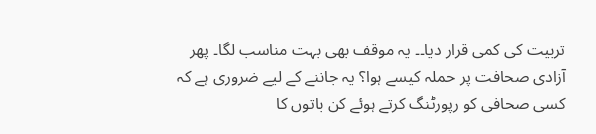تربیت کی کمی قرار دیا۔۔ یہ موقف بھی بہت مناسب لگا۔ پھر آزادی صحافت پر حملہ کیسے ہوا؟ یہ جاننے کے لیے ضروری ہے کہ کسی صحافی کو رپورٹنگ کرتے ہوئے کن باتوں کا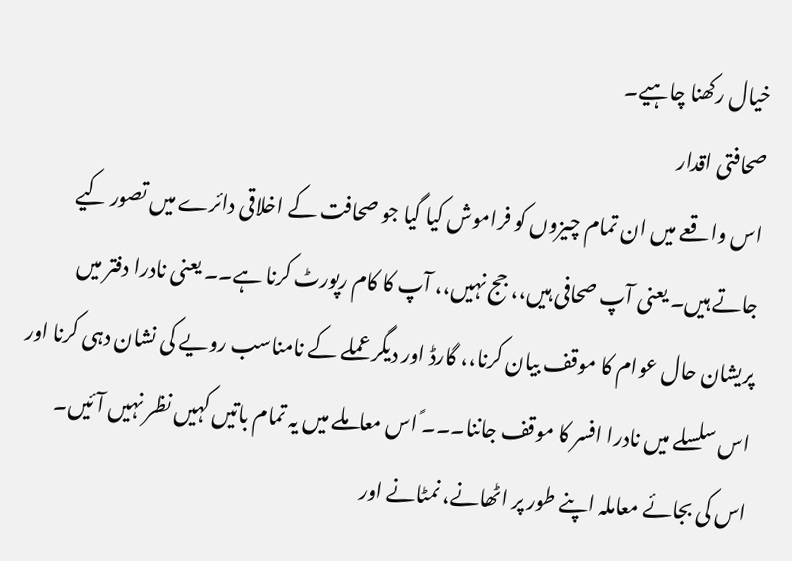خیال رکھنا چاہیے۔
صحافتی اقدار
اس واقعے میں ان تمام چیزوں کو فراموش کیا گیا جو صحافت کے اخلاقی دائرے میں تصور کیے جاتے ہیں۔ یعنی آپ صحافی ہیں،، جج نہیں،، آپ کا کام رپورٹ کرنا ہے۔۔ یعنی نادرا دفتر میں پریشان حال عوام کا موقف بیان کرنا،، گارڈ اور دیگر عملے کے نامناسب رویے کی نشان دہی کرنا اور اس سلسلے میں نادرا افسر کا موقف جاننا۔۔۔ً اس معاملے میں یہ تمام باتیں کہیں نظر نہیں آئیں۔ اس کی بجائے معاملہ اپنے طور پر اٹھانے، نمٹانے اور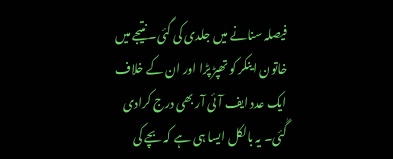فیصلہ سنانے میں جلدی کی گئی۔ نتیجے میں خاتون اینکر کو تھپڑ پڑا اور ان کے خلاف ایک عدد ایف آئی آر بھی درج کرادی گٰئی۔ یہ بالکل ایسا ہی ہے کہ بچے کی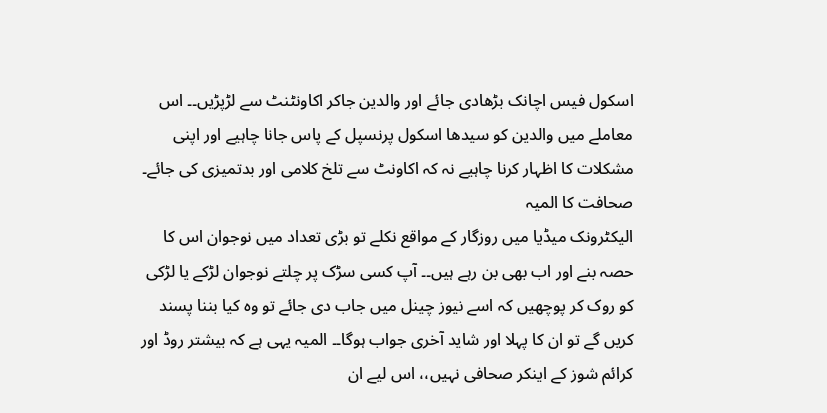اسکول فیس اچانک بڑھادی جائے اور والدین جاکر اکاونٹنٹ سے لڑپڑیں۔۔ اس معاملے میں والدین کو سیدھا اسکول پرنسپل کے پاس جانا چاہیے اور اپنی مشکلات کا اظہار کرنا چاہیے نہ کہ اکاونٹ سے تلخ کلامی اور بدتمیزی کی جائے۔
صحافت کا المیہ
الیکٹرونک میڈیا میں روزگار کے مواقع نکلے تو بڑی تعداد میں نوجوان اس کا حصہ بنے اور اب بھی بن رہے ہیں۔۔ آپ کسی سڑک پر چلتے نوجوان لڑکے یا لڑکی کو روک کر پوچھیں کہ اسے نیوز چینل میں جاب دی جائے تو وہ کیا بننا پسند کریں گے تو ان کا پہلا اور شاید آخری جواب ہوگا۔۔ المیہ یہی ہے کہ بیشتر روڈ اور کرائم شوز کے اینکر صحافی نہیں،، اس لیے ان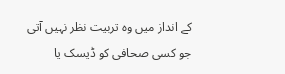کے انداز میں وہ تربیت نظر نہیں آتی جو کسی صحافی کو ڈیسک یا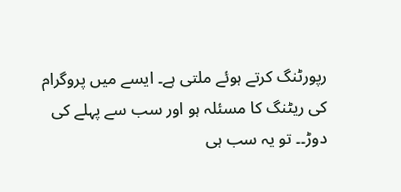رپورٹنگ کرتے ہوئے ملتی ہے۔ ایسے میں پروگرام کی ریٹنگ کا مسئلہ ہو اور سب سے پہلے کی دوڑ۔۔ تو یہ سب ہی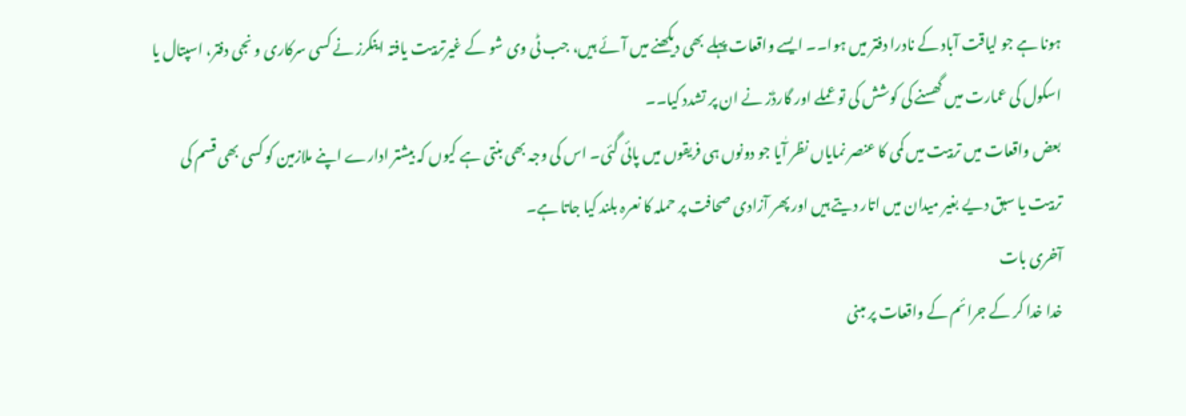ہونا ہے جو لیاقت آباد کے نادرا دفتر میں ہوا۔۔ ایسے واقعات پہلے بھی دیکھنے میں آئے ہیں، جب ٹی وی شو کے غیرتربیت یافتہ اینکرز نے کسی سرکاری و نجی دفتر، اسپتال یا اسکول کی عمارت میں گھسنے کی کوشش کی تو عملے اور گارڈز نے ان پر تشدد کیا۔۔
بعض واقعات میں تربیت میں کمی کا عنصر نمایاں نظر آٰیا جو دونوں ہی فریقوں میں پائی گئی۔ اس کی وجہ بھی بنتی ہے کیوں کہ بیشتر ادارے اپنے ملازمین کو کسی بھی قسم کی تربیت یا سبق دیے بغیر میدان میں اتار دیتے ہیں اور پھر آزادی صحافت پر حملہ کا نعرہ بلند کیا جاتا ہے۔
آخری بات
خدا خدا کر کے جرائم کے واقعات پر مبنی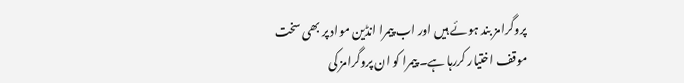پروگرامز بند ہوئے ہیں اور اب پیمرا انڈین مواد پر بھی سخت موقف اختیار کررہا ہے۔ پیمرا کو ان پروگرامز کی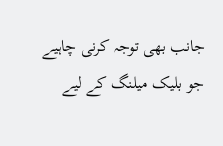جانب بھی توجہ کرنی چاہیے جو بلیک میلنگ کے لیے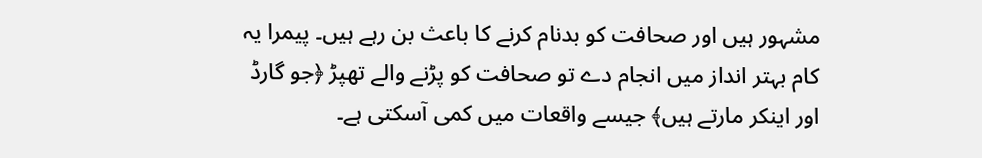مشہور ہیں اور صحافت کو بدنام کرنے کا باعث بن رہے ہیں۔ پیمرا یہ کام بہتر انداز میں انجام دے تو صحافت کو پڑنے والے تھپڑ ﴿جو گارڈ اور اینکر مارتے ہیں﴾ جیسے واقعات میں کمی آسکتی ہے۔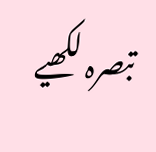تبصرہ لکھیے